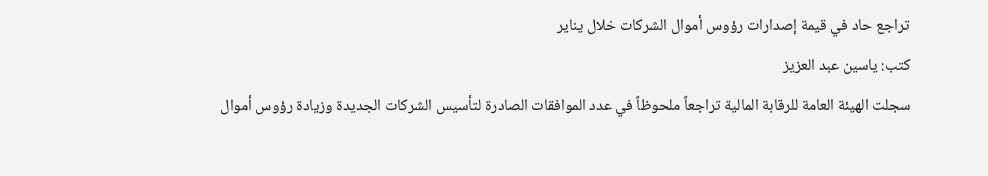تراجع حاد في قيمة إصدارات رؤوس أموال الشركات خلال يناير
كتب: ياسين عبد العزيز
سجلت الهيئة العامة للرقابة المالية تراجعاً ملحوظاً في عدد الموافقات الصادرة لتأسيس الشركات الجديدة وزيادة رؤوس أموال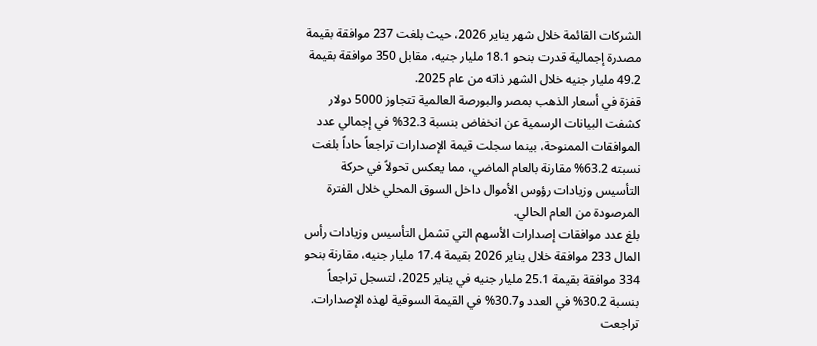الشركات القائمة خلال شهر يناير 2026، حيث بلغت 237 موافقة بقيمة مصدرة إجمالية قدرت بنحو 18.1 مليار جنيه، مقابل 350 موافقة بقيمة 49.2 مليار جنيه خلال الشهر ذاته من عام 2025.
قفزة في أسعار الذهب بمصر والبورصة العالمية تتجاوز 5000 دولار
كشفت البيانات الرسمية عن انخفاض بنسبة 32.3% في إجمالي عدد الموافقات الممنوحة، بينما سجلت قيمة الإصدارات تراجعاً حاداً بلغت نسبته 63.2% مقارنة بالعام الماضي، مما يعكس تحولاً في حركة التأسيس وزيادات رؤوس الأموال داخل السوق المحلي خلال الفترة المرصودة من العام الحالي.
بلغ عدد موافقات إصدارات الأسهم التي تشمل التأسيس وزيادات رأس المال 233 موافقة خلال يناير 2026 بقيمة 17.4 مليار جنيه، مقارنة بنحو 334 موافقة بقيمة 25.1 مليار جنيه في يناير 2025، لتسجل تراجعاً بنسبة 30.2% في العدد و30.7% في القيمة السوقية لهذه الإصدارات.
تراجعت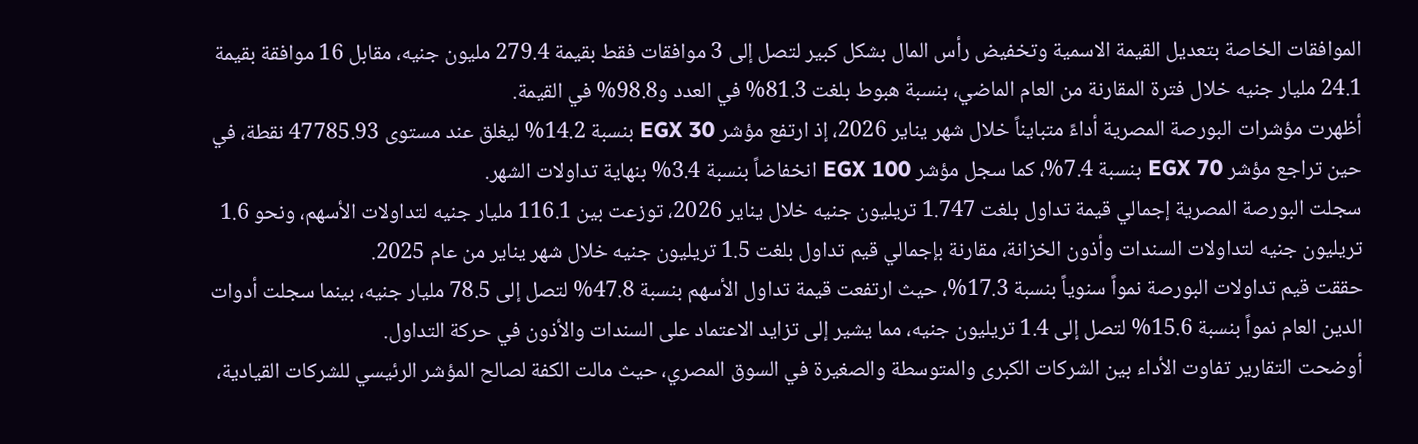الموافقات الخاصة بتعديل القيمة الاسمية وتخفيض رأس المال بشكل كبير لتصل إلى 3 موافقات فقط بقيمة 279.4 مليون جنيه، مقابل 16 موافقة بقيمة 24.1 مليار جنيه خلال فترة المقارنة من العام الماضي، بنسبة هبوط بلغت 81.3% في العدد و98.8% في القيمة.
أظهرت مؤشرات البورصة المصرية أداءً متبايناً خلال شهر يناير 2026، إذ ارتفع مؤشر EGX 30 بنسبة 14.2% ليغلق عند مستوى 47785.93 نقطة، في حين تراجع مؤشر EGX 70 بنسبة 7.4%، كما سجل مؤشر EGX 100 انخفاضاً بنسبة 3.4% بنهاية تداولات الشهر.
سجلت البورصة المصرية إجمالي قيمة تداول بلغت 1.747 تريليون جنيه خلال يناير 2026، توزعت بين 116.1 مليار جنيه لتداولات الأسهم، ونحو 1.6 تريليون جنيه لتداولات السندات وأذون الخزانة، مقارنة بإجمالي قيم تداول بلغت 1.5 تريليون جنيه خلال شهر يناير من عام 2025.
حققت قيم تداولات البورصة نمواً سنوياً بنسبة 17.3%، حيث ارتفعت قيمة تداول الأسهم بنسبة 47.8% لتصل إلى 78.5 مليار جنيه، بينما سجلت أدوات الدين العام نمواً بنسبة 15.6% لتصل إلى 1.4 تريليون جنيه، مما يشير إلى تزايد الاعتماد على السندات والأذون في حركة التداول.
أوضحت التقارير تفاوت الأداء بين الشركات الكبرى والمتوسطة والصغيرة في السوق المصري، حيث مالت الكفة لصالح المؤشر الرئيسي للشركات القيادية،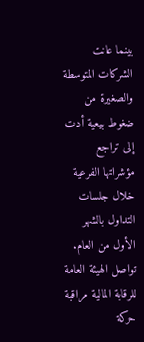بينما عانت الشركات المتوسطة والصغيرة من ضغوط بيعية أدت إلى تراجع مؤشراتها الفرعية خلال جلسات التداول بالشهر الأول من العام.
تواصل الهيئة العامة للرقابة المالية مراقبة حركة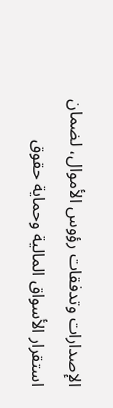الإصدارات وتدفقات رؤوس الأموال، لضمان استقرار الأسواق المالية وحماية حقوق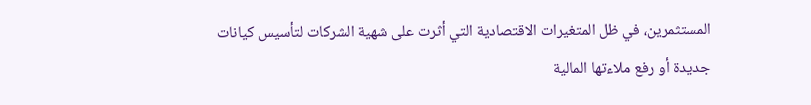المستثمرين، في ظل المتغيرات الاقتصادية التي أثرت على شهية الشركات لتأسيس كيانات جديدة أو رفع ملاءتها المالية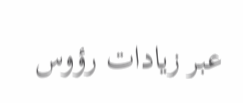عبر زيادات رؤوس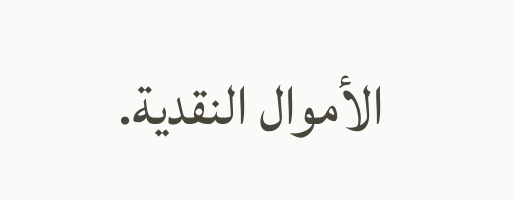الأموال النقدية.